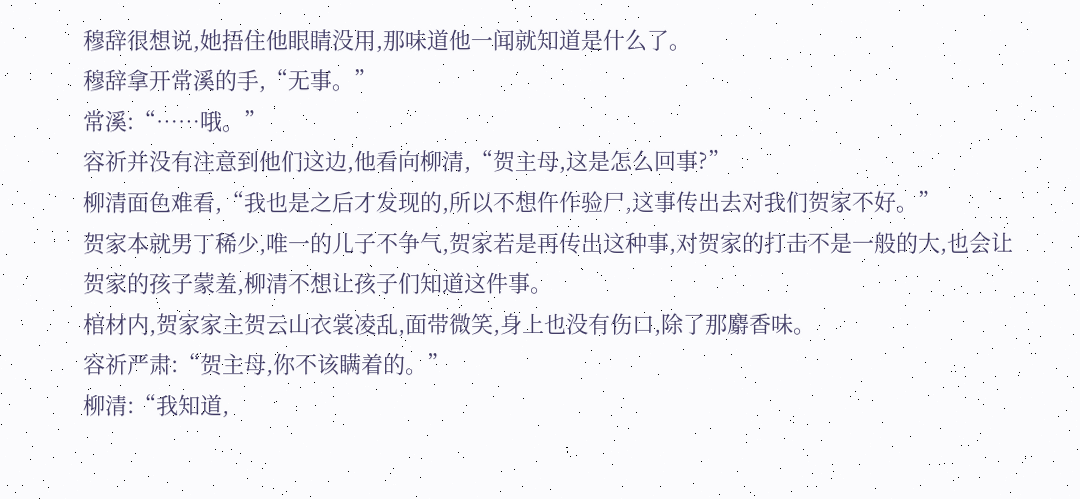穆辞很想说,她捂住他眼睛没用,那味道他一闻就知道是什么了。
穆辞拿开常溪的手,“无事。”
常溪:“……哦。”
容祈并没有注意到他们这边,他看向柳清,“贺主母,这是怎么回事?”
柳清面色难看,“我也是之后才发现的,所以不想仵作验尸,这事传出去对我们贺家不好。”
贺家本就男丁稀少,唯一的儿子不争气,贺家若是再传出这种事,对贺家的打击不是一般的大,也会让贺家的孩子蒙羞,柳清不想让孩子们知道这件事。
棺材内,贺家家主贺云山衣裳凌乱,面带微笑,身上也没有伤口,除了那麝香味。
容祈严肃:“贺主母,你不该瞒着的。”
柳清:“我知道,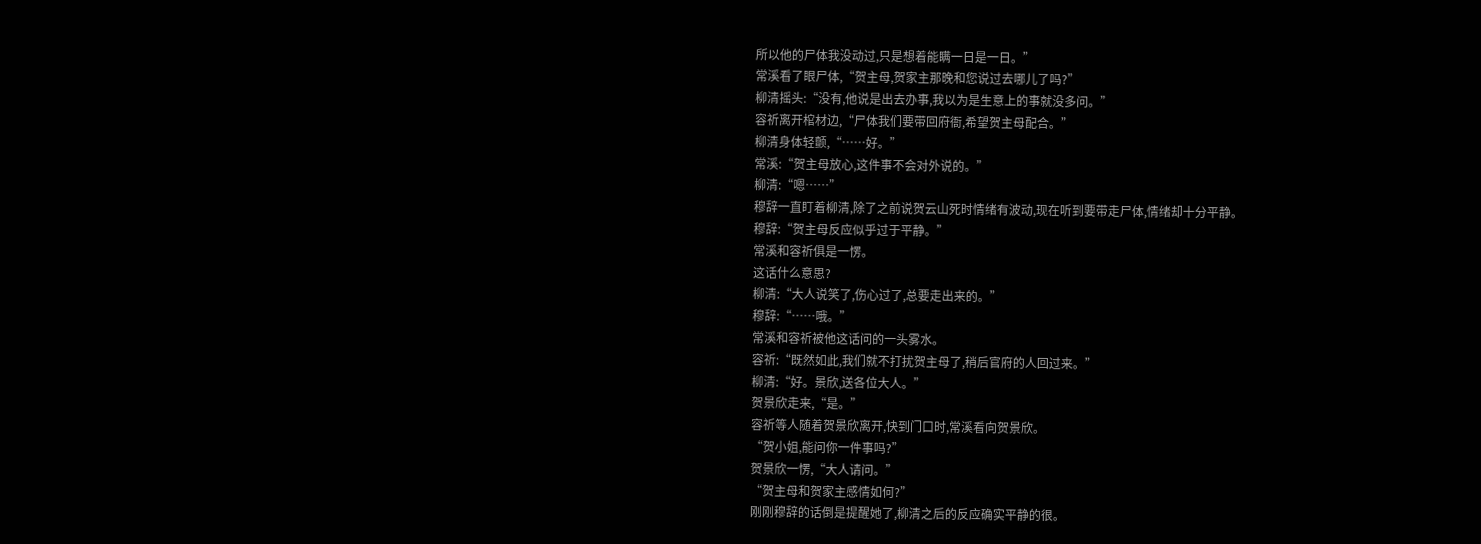所以他的尸体我没动过,只是想着能瞒一日是一日。”
常溪看了眼尸体,“贺主母,贺家主那晚和您说过去哪儿了吗?”
柳清摇头:“没有,他说是出去办事,我以为是生意上的事就没多问。”
容祈离开棺材边,“尸体我们要带回府衙,希望贺主母配合。”
柳清身体轻颤,“……好。”
常溪:“贺主母放心,这件事不会对外说的。”
柳清:“嗯……”
穆辞一直盯着柳清,除了之前说贺云山死时情绪有波动,现在听到要带走尸体,情绪却十分平静。
穆辞:“贺主母反应似乎过于平静。”
常溪和容祈俱是一愣。
这话什么意思?
柳清:“大人说笑了,伤心过了,总要走出来的。”
穆辞:“……哦。”
常溪和容祈被他这话问的一头雾水。
容祈:“既然如此,我们就不打扰贺主母了,稍后官府的人回过来。”
柳清:“好。景欣,送各位大人。”
贺景欣走来,“是。”
容祈等人随着贺景欣离开,快到门口时,常溪看向贺景欣。
“贺小姐,能问你一件事吗?”
贺景欣一愣,“大人请问。”
“贺主母和贺家主感情如何?”
刚刚穆辞的话倒是提醒她了,柳清之后的反应确实平静的很。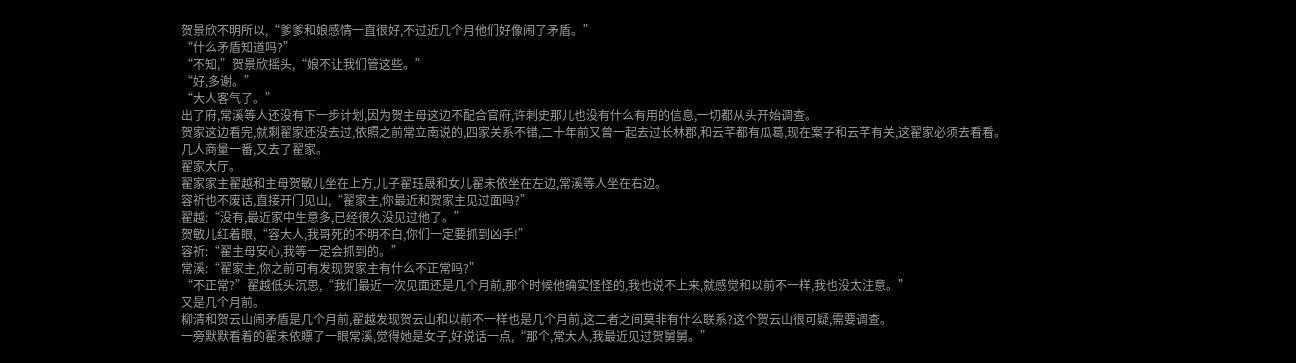贺景欣不明所以,“爹爹和娘感情一直很好,不过近几个月他们好像闹了矛盾。”
“什么矛盾知道吗?”
“不知,”贺景欣摇头,“娘不让我们管这些。”
“好,多谢。”
“大人客气了。”
出了府,常溪等人还没有下一步计划,因为贺主母这边不配合官府,许刺史那儿也没有什么有用的信息,一切都从头开始调查。
贺家这边看完,就剩翟家还没去过,依照之前常立南说的,四家关系不错,二十年前又曾一起去过长林郡,和云芊都有瓜葛,现在案子和云芊有关,这翟家必须去看看。
几人商量一番,又去了翟家。
翟家大厅。
翟家家主翟越和主母贺敏儿坐在上方,儿子翟珏晟和女儿翟未依坐在左边,常溪等人坐在右边。
容祈也不废话,直接开门见山,“翟家主,你最近和贺家主见过面吗?”
翟越:“没有,最近家中生意多,已经很久没见过他了。”
贺敏儿红着眼,“容大人,我哥死的不明不白,你们一定要抓到凶手!”
容祈:“翟主母安心,我等一定会抓到的。”
常溪:“翟家主,你之前可有发现贺家主有什么不正常吗?”
“不正常?”翟越低头沉思,“我们最近一次见面还是几个月前,那个时候他确实怪怪的,我也说不上来,就感觉和以前不一样,我也没太注意。”
又是几个月前。
柳清和贺云山闹矛盾是几个月前,翟越发现贺云山和以前不一样也是几个月前,这二者之间莫非有什么联系?这个贺云山很可疑,需要调查。
一旁默默看着的翟未依瞟了一眼常溪,觉得她是女子,好说话一点,“那个,常大人,我最近见过贺舅舅。”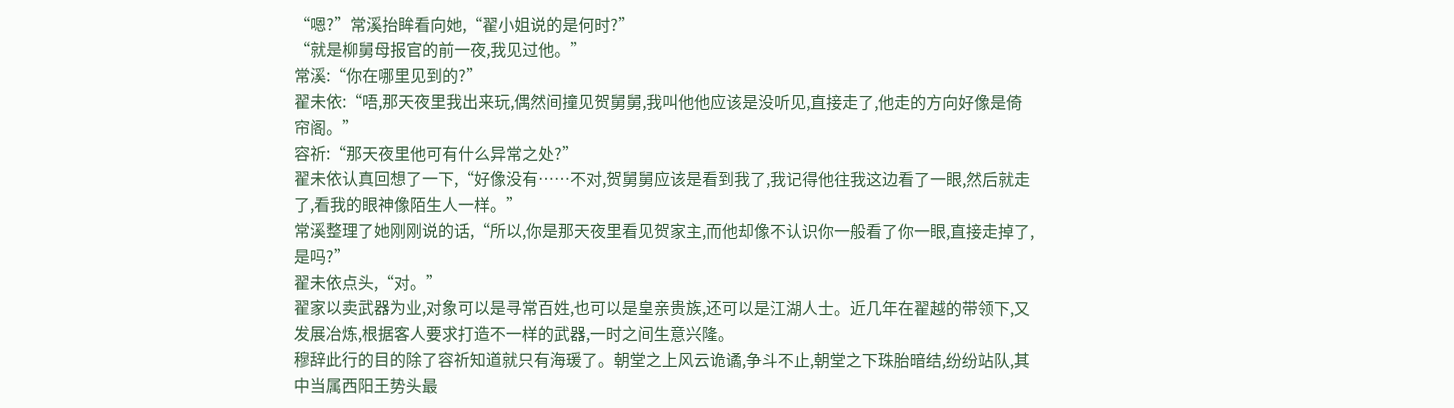“嗯?”常溪抬眸看向她,“翟小姐说的是何时?”
“就是柳舅母报官的前一夜,我见过他。”
常溪:“你在哪里见到的?”
翟未依:“唔,那天夜里我出来玩,偶然间撞见贺舅舅,我叫他他应该是没听见,直接走了,他走的方向好像是倚帘阁。”
容祈:“那天夜里他可有什么异常之处?”
翟未依认真回想了一下,“好像没有……不对,贺舅舅应该是看到我了,我记得他往我这边看了一眼,然后就走了,看我的眼神像陌生人一样。”
常溪整理了她刚刚说的话,“所以,你是那天夜里看见贺家主,而他却像不认识你一般看了你一眼,直接走掉了,是吗?”
翟未依点头,“对。”
翟家以卖武器为业,对象可以是寻常百姓,也可以是皇亲贵族,还可以是江湖人士。近几年在翟越的带领下,又发展冶炼,根据客人要求打造不一样的武器,一时之间生意兴隆。
穆辞此行的目的除了容祈知道就只有海瑗了。朝堂之上风云诡谲,争斗不止,朝堂之下珠胎暗结,纷纷站队,其中当属西阳王势头最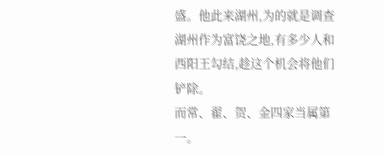盛。他此来湖州,为的就是调查湖州作为富饶之地,有多少人和西阳王勾结,趁这个机会将他们铲除。
而常、翟、贺、金四家当属第一。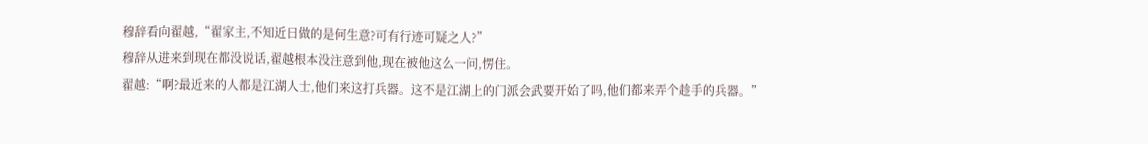穆辞看向翟越,“翟家主,不知近日做的是何生意?可有行迹可疑之人?”
穆辞从进来到现在都没说话,翟越根本没注意到他,现在被他这么一问,愣住。
翟越:“啊?最近来的人都是江湖人士,他们来这打兵器。这不是江湖上的门派会武要开始了吗,他们都来弄个趁手的兵器。”